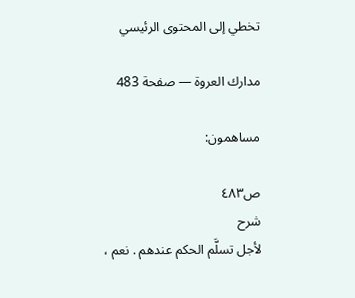تخطي إلى المحتوى الرئيسي

مدارك العروة — صفحة 483

مساهمون:

ص٤٨٣
شرح
لأجل تسلَّم الحكم عندهم . نعم ،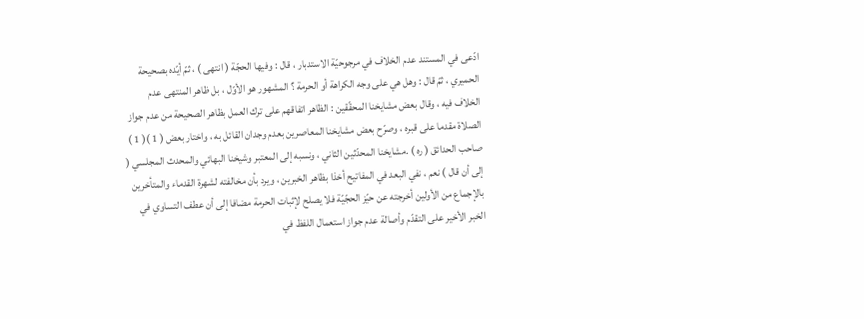ادّعى في المستند عدم الخلاف في مرجوحيّة الاستدبار ، قال : وفيها الحجّة ( انتهى ) ، ثمّ أيّده بصحيحة الحميري ، ثمّ قال : وهل هي على وجه الكراهة أو الحرمة ؟ المشهور هو الأوّل ، بل ظاهر المنتهى عدم الخلاف فيه ، وقال بعض مشايخنا المحقّقين : الظاهر اتفاقهم على ترك العمل بظاهر الصحيحة من عدم جواز الصلاة مقدما على قبره ، وصرّح بعض مشايخنا المعاصرين بعدم وجدان القائل به ، واختار بعض ( 1 )( 1 ) صاحب الحدائق ( ره ) .مشايخنا المحدّثين الثاني ، ونسبه إلى المعتبر وشيخنا البهائي والمحدث المجلسي ( إلى أن قال ) نعم ، نفي البعد في المفاتيح أخذا بظاهر الخبرين ، ويرد بأن مخالفته لشهرة القدماء والمتأخرين بالإجماع من الأولين أخرجته عن حيّز الحجّيّة فلا يصلح لإثبات الحرمة مضافا إلى أن عطف التساوي في الخبر الأخير على التقدّم وأصالة عدم جواز استعمال اللفظ في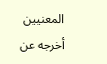المعنيين أخرجه عن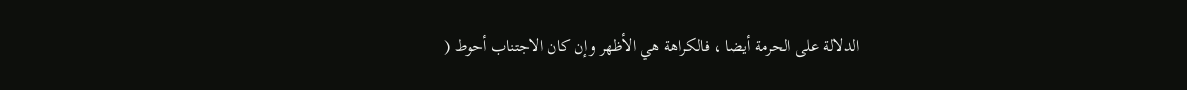الدلالة على الحرمة أيضا ، فالكراهة هي الأظهر وإن كان الاجتناب أحوط (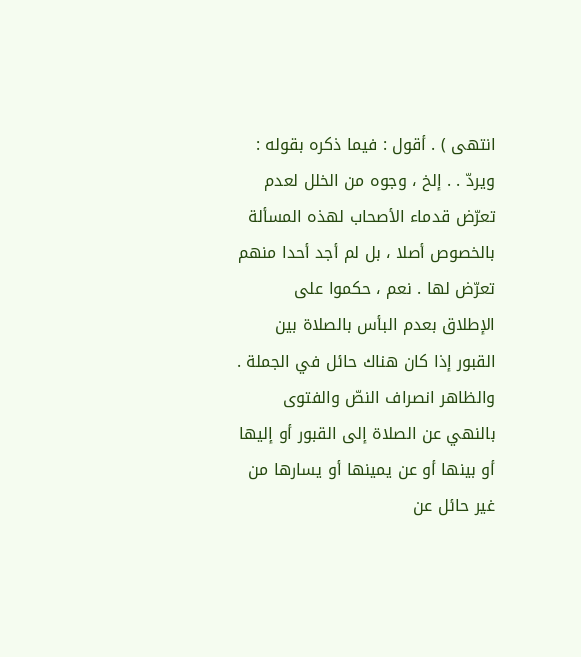انتهى ) . أقول : فيما ذكره بقوله : ويردّ . . إلخ ، وجوه من الخلل لعدم تعرّض قدماء الأصحاب لهذه المسألة بالخصوص أصلا ، بل لم أجد أحدا منهم تعرّض لها . نعم ، حكموا على الإطلاق بعدم البأس بالصلاة بين القبور إذا كان هناك حائل في الجملة . والظاهر انصراف النصّ والفتوى بالنهي عن الصلاة إلى القبور أو إليها أو بينها أو عن يمينها أو يسارها من غير حائل عن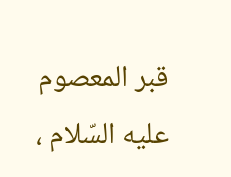قبر المعصوم عليه السّلام ،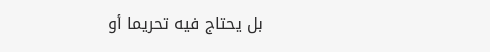بل يحتاج فيه تحريما أو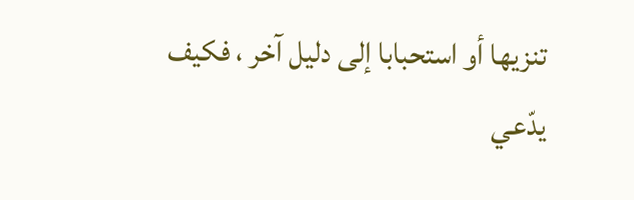تنزيها أو استحبابا إلى دليل آخر ، فكيف يدّعي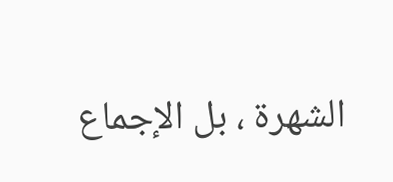الشهرة ، بل الإجماع